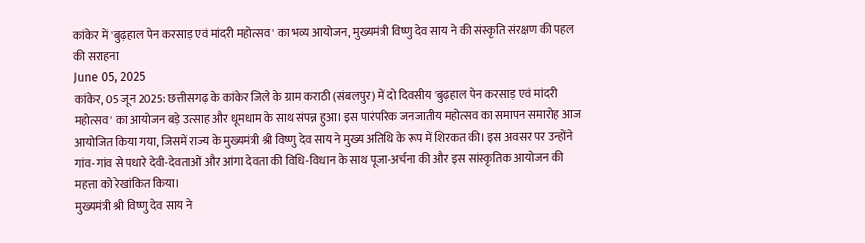कांकेर में 'बुढ़हाल पेन करसाड़ एवं मांदरी महोत्सव' का भव्य आयोजन, मुख्यमंत्री विष्णु देव साय ने की संस्कृति संरक्षण की पहल की सराहना
June 05, 2025
कांकेर, 05 जून 2025: छत्तीसगढ़ के कांकेर जिले के ग्राम कराठी (संबलपुर) में दो दिवसीय 'बुढ़हाल पेन करसाड़ एवं मांदरी महोत्सव' का आयोजन बड़े उत्साह और धूमधाम के साथ संपन्न हुआ। इस पारंपरिक जनजातीय महोत्सव का समापन समारोह आज आयोजित किया गया, जिसमें राज्य के मुख्यमंत्री श्री विष्णु देव साय ने मुख्य अतिथि के रूप में शिरकत की। इस अवसर पर उन्होंने गांव-गांव से पधारे देवी-देवताओं और आंगा देवता की विधि-विधान के साथ पूजा-अर्चना की और इस सांस्कृतिक आयोजन की महत्ता को रेखांकित किया।
मुख्यमंत्री श्री विष्णु देव साय ने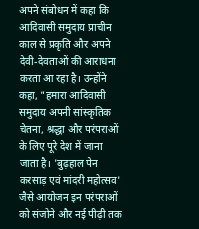अपने संबोधन में कहा कि आदिवासी समुदाय प्राचीन काल से प्रकृति और अपने देवी-देवताओं की आराधना करता आ रहा है। उन्होंने कहा, "हमारा आदिवासी समुदाय अपनी सांस्कृतिक चेतना, श्रद्धा और परंपराओं के लिए पूरे देश में जाना जाता है। 'बुढ़हाल पेन करसाड़ एवं मांदरी महोत्सव' जैसे आयोजन इन परंपराओं को संजोने और नई पीढ़ी तक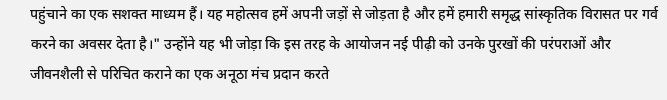पहुंचाने का एक सशक्त माध्यम हैं। यह महोत्सव हमें अपनी जड़ों से जोड़ता है और हमें हमारी समृद्ध सांस्कृतिक विरासत पर गर्व करने का अवसर देता है।" उन्होंने यह भी जोड़ा कि इस तरह के आयोजन नई पीढ़ी को उनके पुरखों की परंपराओं और जीवनशैली से परिचित कराने का एक अनूठा मंच प्रदान करते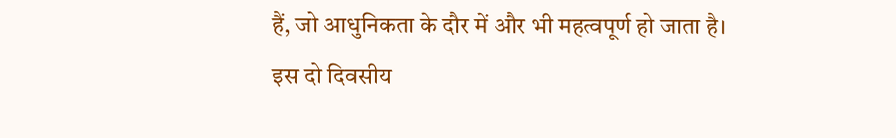हैं, जो आधुनिकता के दौर में और भी महत्वपूर्ण हो जाता है।
इस दो दिवसीय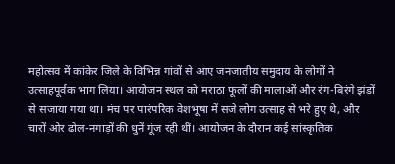महोत्सव में कांकेर जिले के विभिन्न गांवों से आए जनजातीय समुदाय के लोगों ने उत्साहपूर्वक भाग लिया। आयोजन स्थल को मराठा फूलों की मालाओं और रंग-बिरंगे झंडों से सजाया गया था। मंच पर पारंपरिक वेशभूषा में सजे लोग उत्साह से भरे हुए थे, और चारों ओर ढोल-नगाड़ों की धुनें गूंज रही थीं। आयोजन के दौरान कई सांस्कृतिक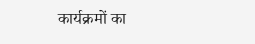कार्यक्रमों का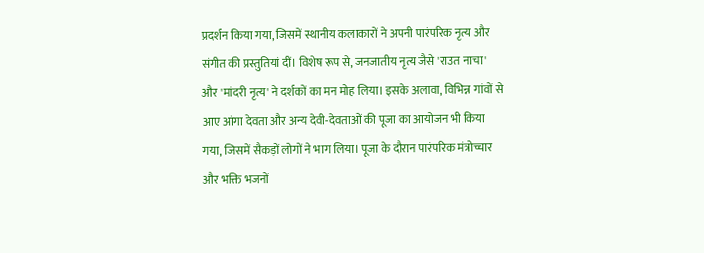प्रदर्शन किया गया, जिसमें स्थानीय कलाकारों ने अपनी पारंपरिक नृत्य और संगीत की प्रस्तुतियां दीं। विशेष रूप से, जनजातीय नृत्य जैसे 'राउत नाचा' और 'मांदरी नृत्य' ने दर्शकों का मन मोह लिया। इसके अलावा, विभिन्न गांवों से आए आंगा देवता और अन्य देवी-देवताओं की पूजा का आयोजन भी किया गया, जिसमें सैकड़ों लोगों ने भाग लिया। पूजा के दौरान पारंपरिक मंत्रोच्चार और भक्ति भजनों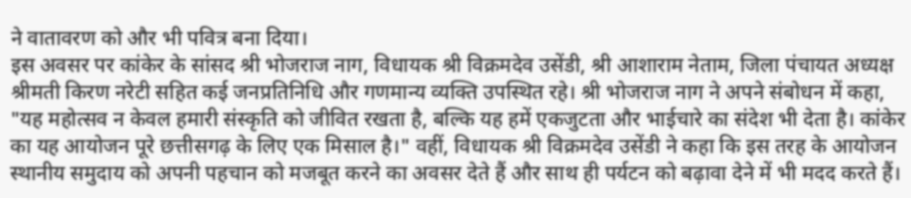ने वातावरण को और भी पवित्र बना दिया।
इस अवसर पर कांकेर के सांसद श्री भोजराज नाग, विधायक श्री विक्रमदेव उसेंडी, श्री आशाराम नेताम, जिला पंचायत अध्यक्ष श्रीमती किरण नरेटी सहित कई जनप्रतिनिधि और गणमान्य व्यक्ति उपस्थित रहे। श्री भोजराज नाग ने अपने संबोधन में कहा, "यह महोत्सव न केवल हमारी संस्कृति को जीवित रखता है, बल्कि यह हमें एकजुटता और भाईचारे का संदेश भी देता है। कांकेर का यह आयोजन पूरे छत्तीसगढ़ के लिए एक मिसाल है।" वहीं, विधायक श्री विक्रमदेव उसेंडी ने कहा कि इस तरह के आयोजन स्थानीय समुदाय को अपनी पहचान को मजबूत करने का अवसर देते हैं और साथ ही पर्यटन को बढ़ावा देने में भी मदद करते हैं।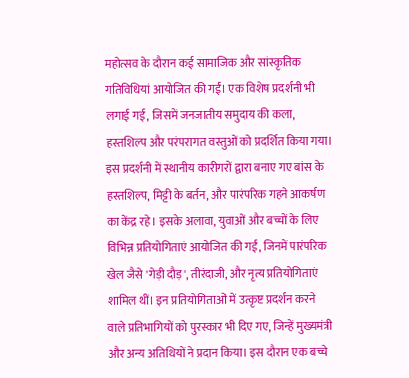महोत्सव के दौरान कई सामाजिक और सांस्कृतिक गतिविधियां आयोजित की गईं। एक विशेष प्रदर्शनी भी लगाई गई, जिसमें जनजातीय समुदाय की कला, हस्तशिल्प और परंपरागत वस्तुओं को प्रदर्शित किया गया। इस प्रदर्शनी में स्थानीय कारीगरों द्वारा बनाए गए बांस के हस्तशिल्प, मिट्टी के बर्तन, और पारंपरिक गहने आकर्षण का केंद्र रहे। इसके अलावा, युवाओं और बच्चों के लिए विभिन्न प्रतियोगिताएं आयोजित की गईं, जिनमें पारंपरिक खेल जैसे 'गेड़ी दौड़', तीरंदाजी, और नृत्य प्रतियोगिताएं शामिल थीं। इन प्रतियोगिताओं में उत्कृष्ट प्रदर्शन करने वाले प्रतिभागियों को पुरस्कार भी दिए गए, जिन्हें मुख्यमंत्री और अन्य अतिथियों ने प्रदान किया। इस दौरान एक बच्चे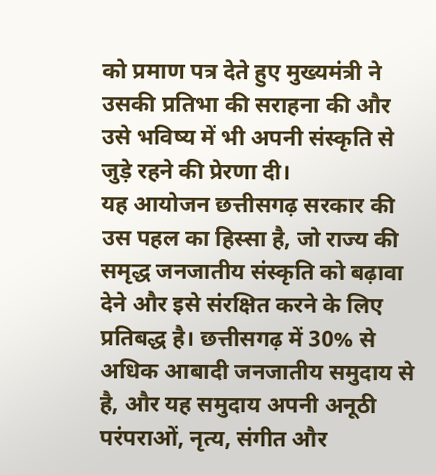को प्रमाण पत्र देते हुए मुख्यमंत्री ने उसकी प्रतिभा की सराहना की और उसे भविष्य में भी अपनी संस्कृति से जुड़े रहने की प्रेरणा दी।
यह आयोजन छत्तीसगढ़ सरकार की उस पहल का हिस्सा है, जो राज्य की समृद्ध जनजातीय संस्कृति को बढ़ावा देने और इसे संरक्षित करने के लिए प्रतिबद्ध है। छत्तीसगढ़ में 30% से अधिक आबादी जनजातीय समुदाय से है, और यह समुदाय अपनी अनूठी परंपराओं, नृत्य, संगीत और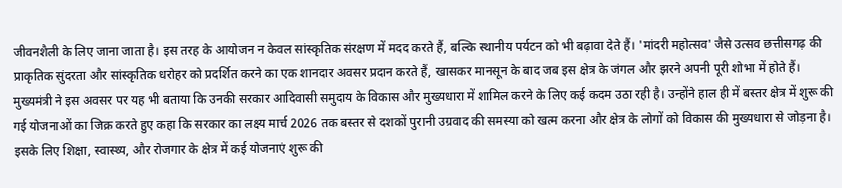जीवनशैली के लिए जाना जाता है। इस तरह के आयोजन न केवल सांस्कृतिक संरक्षण में मदद करते हैं, बल्कि स्थानीय पर्यटन को भी बढ़ावा देते हैं। 'मांदरी महोत्सव' जैसे उत्सव छत्तीसगढ़ की प्राकृतिक सुंदरता और सांस्कृतिक धरोहर को प्रदर्शित करने का एक शानदार अवसर प्रदान करते हैं, खासकर मानसून के बाद जब इस क्षेत्र के जंगल और झरने अपनी पूरी शोभा में होते हैं।
मुख्यमंत्री ने इस अवसर पर यह भी बताया कि उनकी सरकार आदिवासी समुदाय के विकास और मुख्यधारा में शामिल करने के लिए कई कदम उठा रही है। उन्होंने हाल ही में बस्तर क्षेत्र में शुरू की गई योजनाओं का जिक्र करते हुए कहा कि सरकार का लक्ष्य मार्च 2026 तक बस्तर से दशकों पुरानी उग्रवाद की समस्या को खत्म करना और क्षेत्र के लोगों को विकास की मुख्यधारा से जोड़ना है। इसके लिए शिक्षा, स्वास्थ्य, और रोजगार के क्षेत्र में कई योजनाएं शुरू की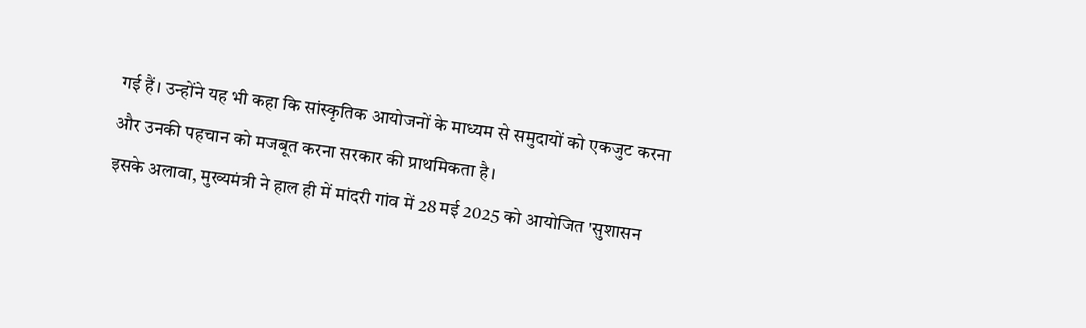गई हैं। उन्होंने यह भी कहा कि सांस्कृतिक आयोजनों के माध्यम से समुदायों को एकजुट करना और उनकी पहचान को मजबूत करना सरकार की प्राथमिकता है।
इसके अलावा, मुख्यमंत्री ने हाल ही में मांदरी गांव में 28 मई 2025 को आयोजित 'सुशासन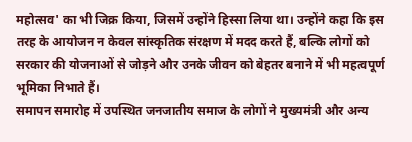महोत्सव' का भी जिक्र किया, जिसमें उन्होंने हिस्सा लिया था। उन्होंने कहा कि इस तरह के आयोजन न केवल सांस्कृतिक संरक्षण में मदद करते हैं, बल्कि लोगों को सरकार की योजनाओं से जोड़ने और उनके जीवन को बेहतर बनाने में भी महत्वपूर्ण भूमिका निभाते हैं।
समापन समारोह में उपस्थित जनजातीय समाज के लोगों ने मुख्यमंत्री और अन्य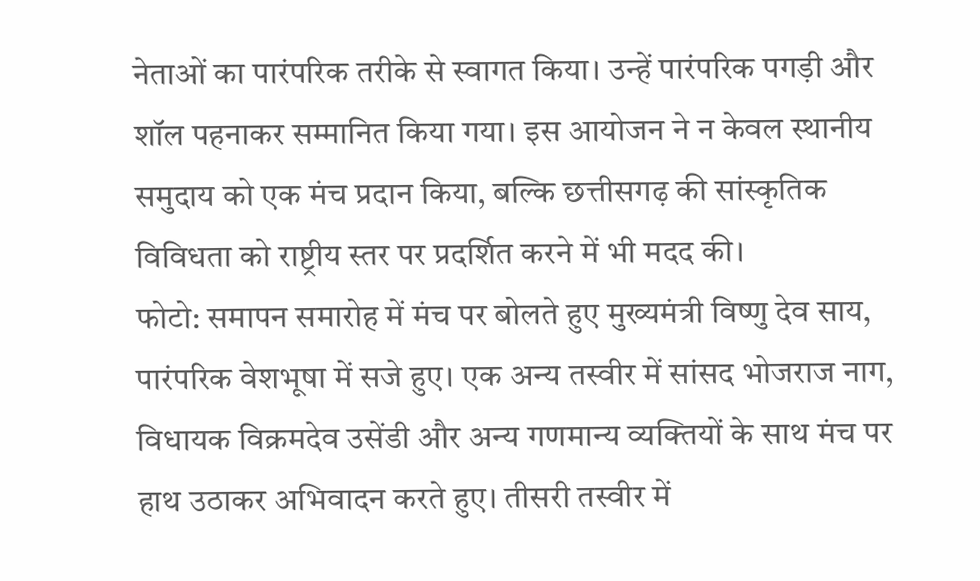नेताओं का पारंपरिक तरीके से स्वागत किया। उन्हें पारंपरिक पगड़ी और शॉल पहनाकर सम्मानित किया गया। इस आयोजन ने न केवल स्थानीय समुदाय को एक मंच प्रदान किया, बल्कि छत्तीसगढ़ की सांस्कृतिक विविधता को राष्ट्रीय स्तर पर प्रदर्शित करने में भी मदद की।
फोटो: समापन समारोह में मंच पर बोलते हुए मुख्यमंत्री विष्णु देव साय, पारंपरिक वेशभूषा में सजे हुए। एक अन्य तस्वीर में सांसद भोजराज नाग, विधायक विक्रमदेव उसेंडी और अन्य गणमान्य व्यक्तियों के साथ मंच पर हाथ उठाकर अभिवादन करते हुए। तीसरी तस्वीर में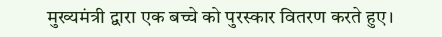मुख्यमंत्री द्वारा एक बच्चे को पुरस्कार वितरण करते हुए।